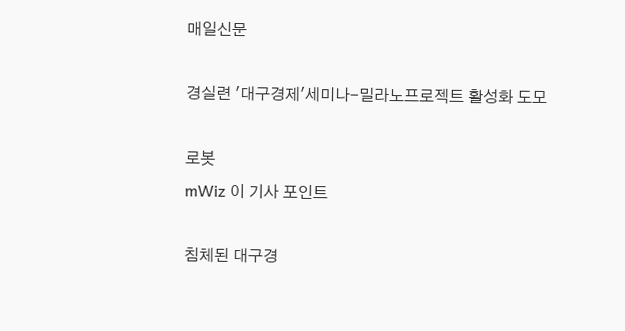매일신문

경실련 '대구경제'세미나-밀라노프로젝트 활성화 도모

로봇
mWiz 이 기사 포인트

침체된 대구경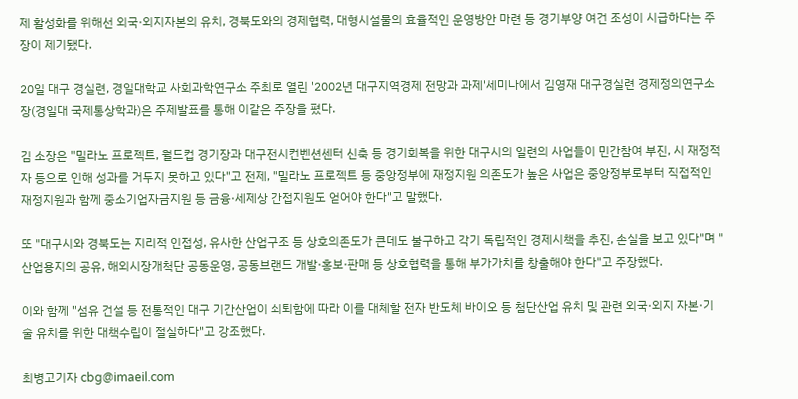제 활성화를 위해선 외국·외지자본의 유치, 경북도와의 경제협력, 대형시설물의 효율적인 운영방안 마련 등 경기부양 여건 조성이 시급하다는 주장이 제기됐다.

20일 대구 경실련, 경일대학교 사회과학연구소 주최로 열린 '2002년 대구지역경제 전망과 과제'세미나에서 김영재 대구경실련 경제정의연구소장(경일대 국제통상학과)은 주제발표를 통해 이같은 주장을 폈다.

김 소장은 "밀라노 프로젝트, 월드컵 경기장과 대구전시컨벤션센터 신축 등 경기회복을 위한 대구시의 일련의 사업들이 민간참여 부진, 시 재정적자 등으로 인해 성과를 거두지 못하고 있다"고 전제, "밀라노 프로젝트 등 중앙정부에 재정지원 의존도가 높은 사업은 중앙정부로부터 직접적인 재정지원과 함께 중소기업자금지원 등 금융·세제상 간접지원도 얻어야 한다"고 말했다.

또 "대구시와 경북도는 지리적 인접성, 유사한 산업구조 등 상호의존도가 큰데도 불구하고 각기 독립적인 경제시책을 추진, 손실을 보고 있다"며 "산업용지의 공유, 해외시장개척단 공동운영, 공동브랜드 개발·홍보·판매 등 상호협력을 통해 부가가치를 창출해야 한다"고 주장했다.

이와 함께 "섬유 건설 등 전통적인 대구 기간산업이 쇠퇴함에 따라 이를 대체할 전자 반도체 바이오 등 첨단산업 유치 및 관련 외국·외지 자본·기술 유치를 위한 대책수립이 절실하다"고 강조했다.

최병고기자 cbg@imaeil.com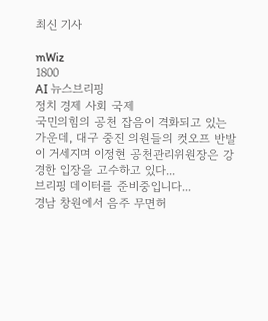최신 기사

mWiz
1800
AI 뉴스브리핑
정치 경제 사회 국제
국민의힘의 공천 잡음이 격화되고 있는 가운데, 대구 중진 의원들의 컷오프 반발이 거세지며 이정현 공천관리위원장은 강경한 입장을 고수하고 있다...
브리핑 데이터를 준비중입니다...
경남 창원에서 음주 무면허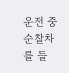운전 중 순찰차를 들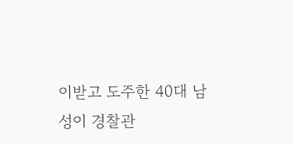이받고 도주한 40대 남성이 경찰관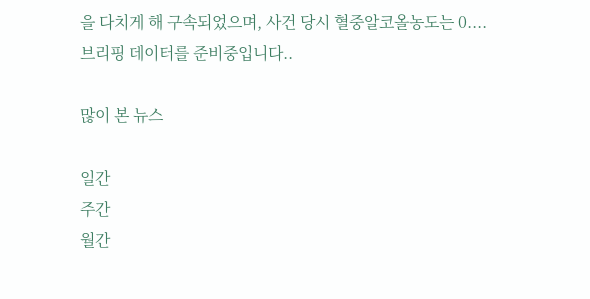을 다치게 해 구속되었으며, 사건 당시 혈중알코올농도는 0....
브리핑 데이터를 준비중입니다..

많이 본 뉴스

일간
주간
월간